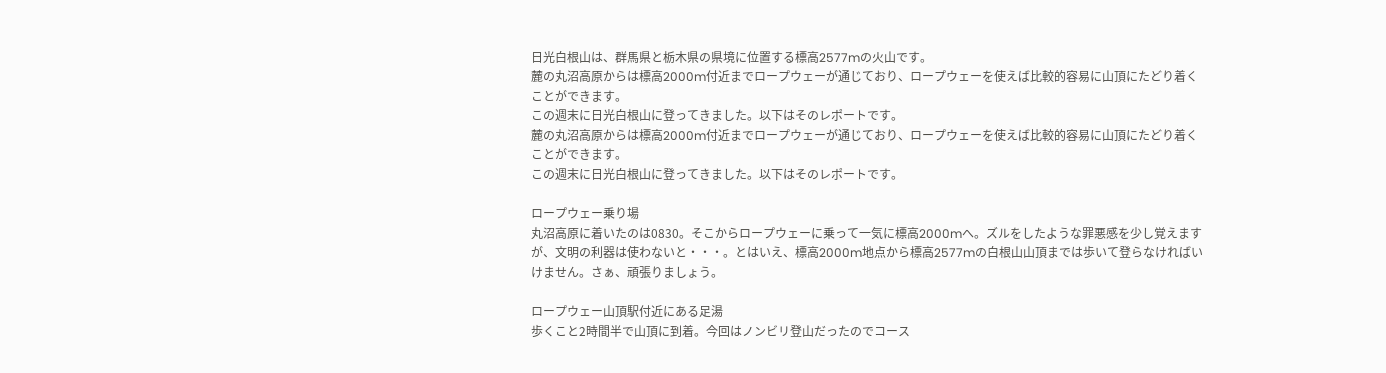日光白根山は、群馬県と栃木県の県境に位置する標高2577mの火山です。
麓の丸沼高原からは標高2000m付近までロープウェーが通じており、ロープウェーを使えば比較的容易に山頂にたどり着くことができます。
この週末に日光白根山に登ってきました。以下はそのレポートです。
麓の丸沼高原からは標高2000m付近までロープウェーが通じており、ロープウェーを使えば比較的容易に山頂にたどり着くことができます。
この週末に日光白根山に登ってきました。以下はそのレポートです。

ロープウェー乗り場
丸沼高原に着いたのは0830。そこからロープウェーに乗って一気に標高2000mへ。ズルをしたような罪悪感を少し覚えますが、文明の利器は使わないと・・・。とはいえ、標高2000m地点から標高2577mの白根山山頂までは歩いて登らなければいけません。さぁ、頑張りましょう。

ロープウェー山頂駅付近にある足湯
歩くこと2時間半で山頂に到着。今回はノンビリ登山だったのでコース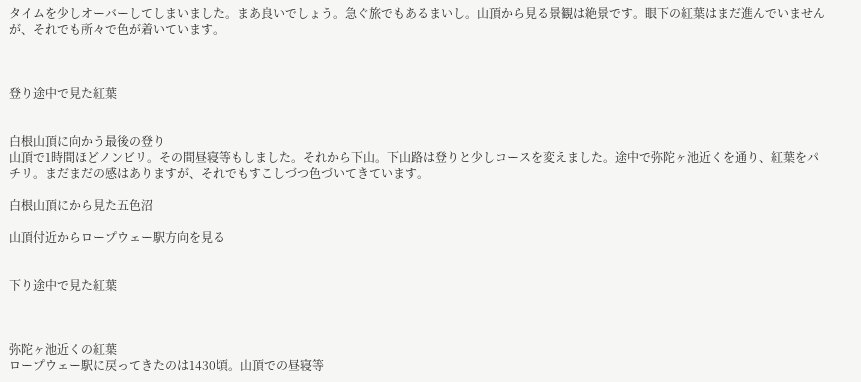タイムを少しオーバーしてしまいました。まあ良いでしょう。急ぐ旅でもあるまいし。山頂から見る景観は絶景です。眼下の紅葉はまだ進んでいませんが、それでも所々で色が着いています。



登り途中で見た紅葉


白根山頂に向かう最後の登り
山頂で1時間ほどノンビリ。その間昼寝等もしました。それから下山。下山路は登りと少しコースを変えました。途中で弥陀ヶ池近くを通り、紅葉をパチリ。まだまだの感はありますが、それでもすこしづつ色づいてきています。

白根山頂にから見た五色沼

山頂付近からロープウェー駅方向を見る


下り途中で見た紅葉



弥陀ヶ池近くの紅葉
ロープウェー駅に戻ってきたのは1430頃。山頂での昼寝等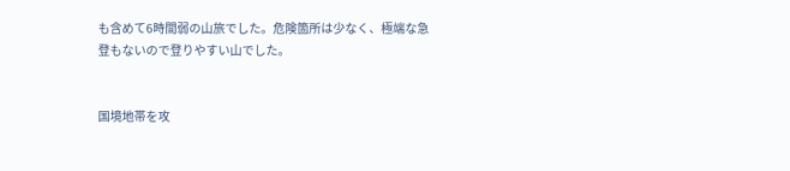も含めて6時間弱の山旅でした。危険箇所は少なく、極端な急登もないので登りやすい山でした。


国境地帯を攻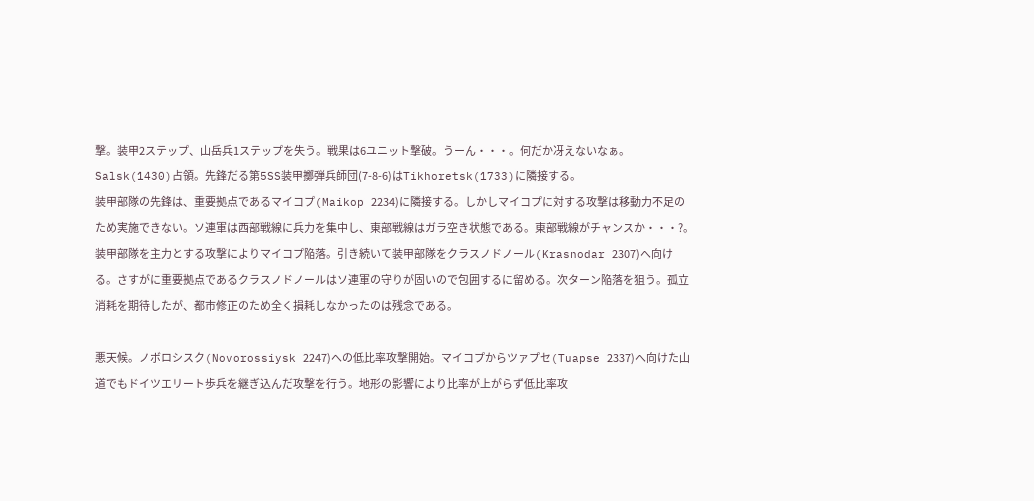撃。装甲2ステップ、山岳兵1ステップを失う。戦果は6ユニット撃破。うーん・・・。何だか冴えないなぁ。Salsk(1430)占領。先鋒だる第5SS装甲擲弾兵師団(7-8-6)はTikhoretsk(1733)に隣接する。
装甲部隊の先鋒は、重要拠点であるマイコプ(Maikop 2234)に隣接する。しかしマイコプに対する攻撃は移動力不足のため実施できない。ソ連軍は西部戦線に兵力を集中し、東部戦線はガラ空き状態である。東部戦線がチャンスか・・・?。
装甲部隊を主力とする攻撃によりマイコプ陥落。引き続いて装甲部隊をクラスノドノール(Krasnodar 2307)へ向ける。さすがに重要拠点であるクラスノドノールはソ連軍の守りが固いので包囲するに留める。次ターン陥落を狙う。孤立消耗を期待したが、都市修正のため全く損耗しなかったのは残念である。

悪天候。ノボロシスク(Novorossiysk 2247)への低比率攻撃開始。マイコプからツァプセ(Tuapse 2337)へ向けた山道でもドイツエリート歩兵を継ぎ込んだ攻撃を行う。地形の影響により比率が上がらず低比率攻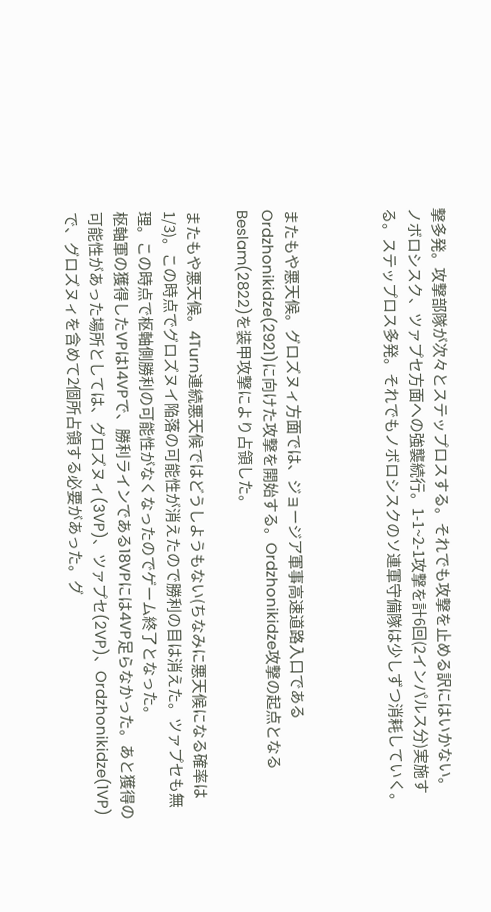撃多発。攻撃部隊が次々とステップロスする。それでも攻撃を止める訳にはいかない。
ノボロシスク、ツァプセ方面への強襲続行。1-1~2-1攻撃を計6回(2インパルス分)実施する。ステップロス多発。それでもノボロシスクのソ連軍守備隊は少しずつ消耗していく。



またもや悪天候。グロズヌィ方面では、ジョージア軍事高速道路入口であるOrdzhonikidze(2921)に向けた攻撃を開始する。Ordzhonikidze攻撃の起点となるBeslam(2822)を装甲攻撃により占領した。

またもや悪天候。4Turn連続悪天候ではどうしようもない(ちなみに悪天候になる確率は1/3)。この時点でグロズヌイ陥落の可能性が消えたので勝利の目は消えた。ツァプセも無理。この時点で枢軸側勝利の可能性がなくなったのでゲーム終了となった。
枢軸軍の獲得したVPは14VPで、勝利ラインである18VPには4VP足らなかった。あと獲得の可能性があった場所としては、グロズヌィ(3VP)、ツァプセ(2VP)、Ordzhonikidze(1VP)で、グロズヌィを含めて2個所占領する必要があった。グ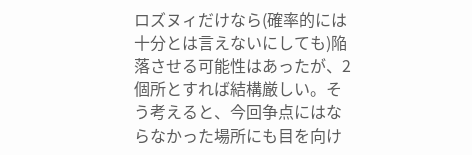ロズヌィだけなら(確率的には十分とは言えないにしても)陥落させる可能性はあったが、2個所とすれば結構厳しい。そう考えると、今回争点にはならなかった場所にも目を向け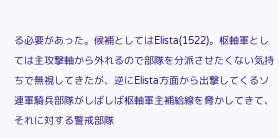る必要があった。候補としてはElista(1522)。枢軸軍としては主攻撃軸から外れるので部隊を分派させたくない気持ちで無視してきたが、逆にElista方面から出撃してくるソ連軍騎兵部隊がしばしば枢軸軍主補給線を脅かしてきて、それに対する警戒部隊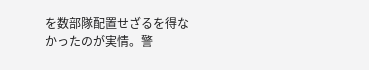を数部隊配置せざるを得なかったのが実情。警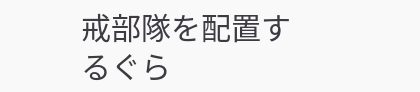戒部隊を配置するぐら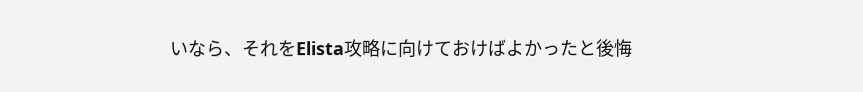いなら、それをElista攻略に向けておけばよかったと後悔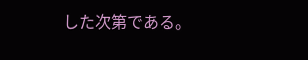した次第である。